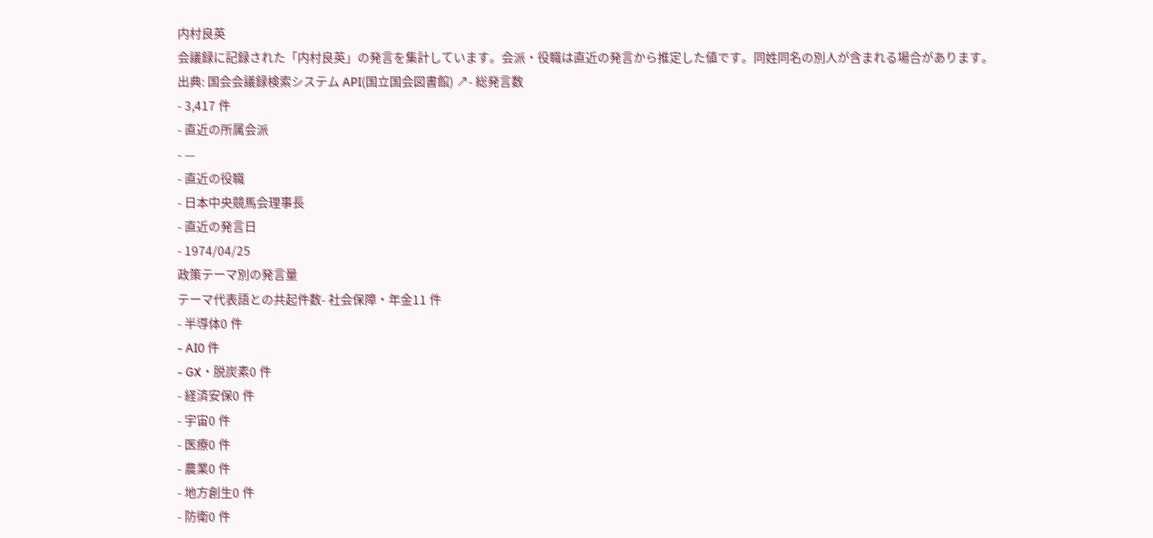内村良英
会議録に記録された「内村良英」の発言を集計しています。会派・役職は直近の発言から推定した値です。同姓同名の別人が含まれる場合があります。
出典: 国会会議録検索システム API(国立国会図書館) ↗- 総発言数
- 3,417 件
- 直近の所属会派
- —
- 直近の役職
- 日本中央競馬会理事長
- 直近の発言日
- 1974/04/25
政策テーマ別の発言量
テーマ代表語との共起件数- 社会保障・年金11 件
- 半導体0 件
- AI0 件
- GX・脱炭素0 件
- 経済安保0 件
- 宇宙0 件
- 医療0 件
- 農業0 件
- 地方創生0 件
- 防衛0 件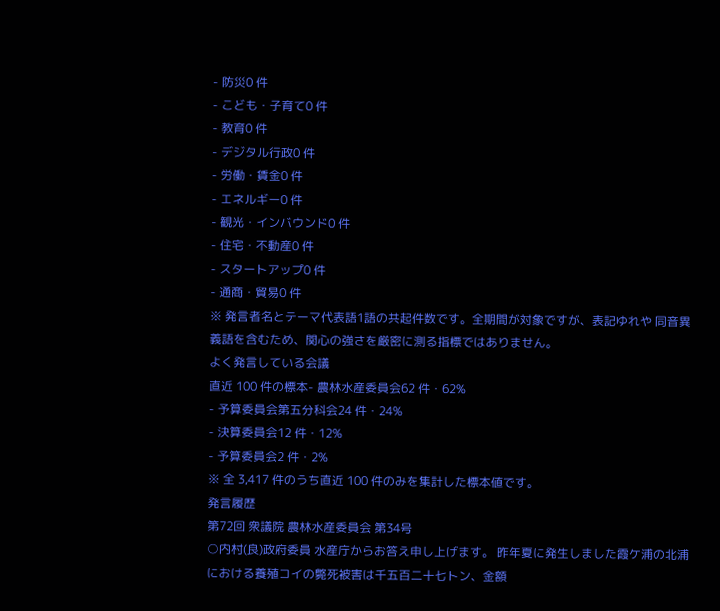- 防災0 件
- こども・子育て0 件
- 教育0 件
- デジタル行政0 件
- 労働・賃金0 件
- エネルギー0 件
- 観光・インバウンド0 件
- 住宅・不動産0 件
- スタートアップ0 件
- 通商・貿易0 件
※ 発言者名とテーマ代表語1語の共起件数です。全期間が対象ですが、表記ゆれや 同音異義語を含むため、関心の強さを厳密に測る指標ではありません。
よく発言している会議
直近 100 件の標本- 農林水産委員会62 件・62%
- 予算委員会第五分科会24 件・24%
- 決算委員会12 件・12%
- 予算委員会2 件・2%
※ 全 3,417 件のうち直近 100 件のみを集計した標本値です。
発言履歴
第72回 衆議院 農林水産委員会 第34号
○内村(良)政府委員 水産庁からお答え申し上げます。 昨年夏に発生しました霞ケ浦の北浦における養殖コイの斃死被害は千五百二十七トン、金額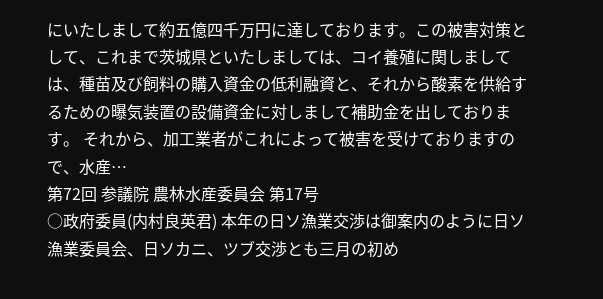にいたしまして約五億四千万円に達しております。この被害対策として、これまで茨城県といたしましては、コイ養殖に関しましては、種苗及び飼料の購入資金の低利融資と、それから酸素を供給するための曝気装置の設備資金に対しまして補助金を出しております。 それから、加工業者がこれによって被害を受けておりますので、水産…
第72回 参議院 農林水産委員会 第17号
○政府委員(内村良英君) 本年の日ソ漁業交渉は御案内のように日ソ漁業委員会、日ソカニ、ツブ交渉とも三月の初め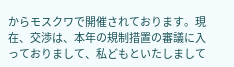からモスクワで開催されております。現在、交渉は、本年の規制措置の審議に入っておりまして、私どもといたしまして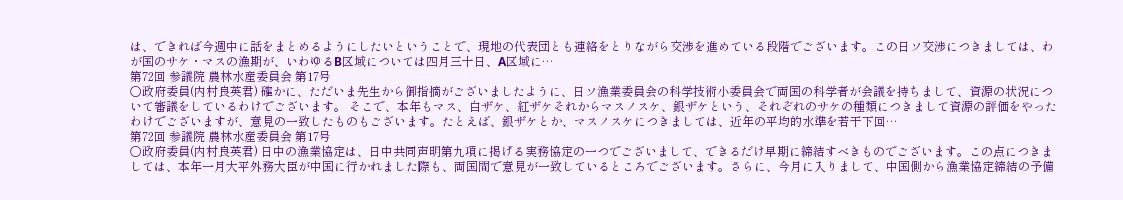は、できれば今週中に話をまとめるようにしたいということで、現地の代表団とも連絡をとりながら交渉を進めている段階でございます。この日ソ交渉につきましては、わが国のサケ・マスの漁期が、いわゆるB区域については四月三十日、A区域に…
第72回 参議院 農林水産委員会 第17号
○政府委員(内村良英君) 確かに、ただいま先生から御指摘がございましたように、日ソ漁業委員会の科学技術小委員会で両国の科学者が会議を持ちまして、資源の状況について審議をしているわけでございます。 そこで、本年もマス、白ザケ、紅ザケそれからマスノスケ、銀ザケという、それぞれのサケの種類につきまして資源の評価をやったわけでございますが、意見の一致したものもございます。たとえば、銀ザケとか、マスノスケにつきましては、近年の平均的水準を若干下回…
第72回 参議院 農林水産委員会 第17号
○政府委員(内村良英君) 日中の漁業協定は、日中共同声明第九項に掲げる実務協定の一つでございまして、できるだけ早期に締結すべきものでございます。この点につきましては、本年一月大平外務大臣が中国に行かれました際も、両国間で意見が一致しているところでございます。さらに、今月に入りまして、中国側から漁業協定締結の予備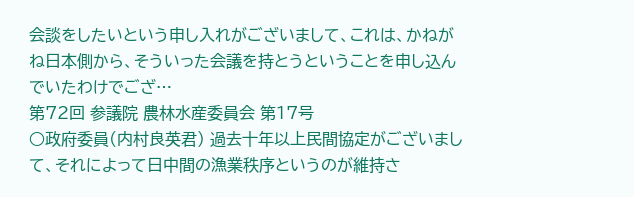会談をしたいという申し入れがございまして、これは、かねがね日本側から、そういった会議を持とうということを申し込んでいたわけでござ…
第72回 参議院 農林水産委員会 第17号
○政府委員(内村良英君) 過去十年以上民間協定がございまして、それによって日中間の漁業秩序というのが維持さ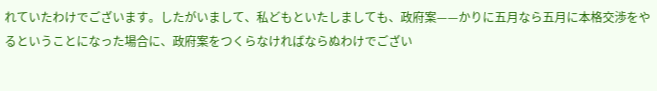れていたわけでございます。したがいまして、私どもといたしましても、政府案——かりに五月なら五月に本格交渉をやるということになった場合に、政府案をつくらなければならぬわけでござい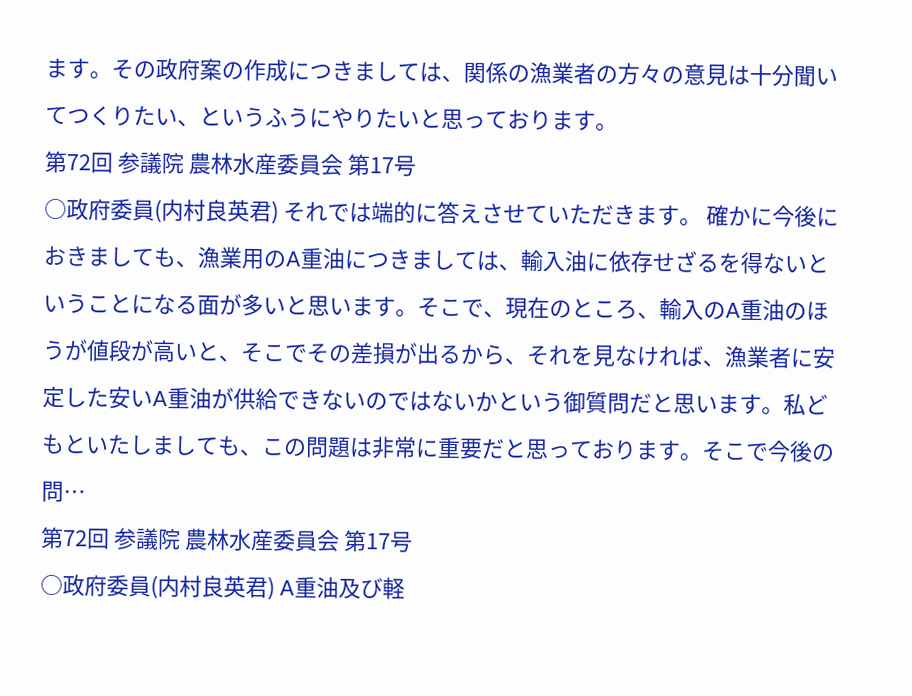ます。その政府案の作成につきましては、関係の漁業者の方々の意見は十分聞いてつくりたい、というふうにやりたいと思っております。
第72回 参議院 農林水産委員会 第17号
○政府委員(内村良英君) それでは端的に答えさせていただきます。 確かに今後におきましても、漁業用のA重油につきましては、輸入油に依存せざるを得ないということになる面が多いと思います。そこで、現在のところ、輸入のA重油のほうが値段が高いと、そこでその差損が出るから、それを見なければ、漁業者に安定した安いA重油が供給できないのではないかという御質問だと思います。私どもといたしましても、この問題は非常に重要だと思っております。そこで今後の問…
第72回 参議院 農林水産委員会 第17号
○政府委員(内村良英君) A重油及び軽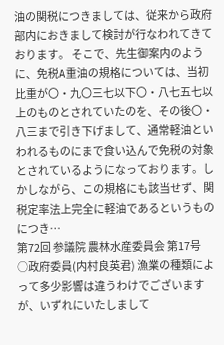油の関税につきましては、従来から政府部内におきまして検討が行なわれてきております。 そこで、先生御案内のように、免税A重油の規格については、当初比重が〇・九〇三七以下〇・八七五七以上のものとされていたのを、その後〇・八三まで引き下げまして、通常軽油といわれるものにまで食い込んで免税の対象とされているようになっております。しかしながら、この規格にも該当せず、関税定率法上完全に軽油であるというものにつき…
第72回 参議院 農林水産委員会 第17号
○政府委員(内村良英君) 漁業の種類によって多少影響は違うわけでございますが、いずれにいたしまして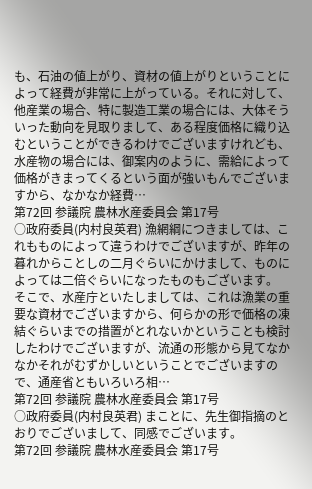も、石油の値上がり、資材の値上がりということによって経費が非常に上がっている。それに対して、他産業の場合、特に製造工業の場合には、大体そういった動向を見取りまして、ある程度価格に織り込むということができるわけでございますけれども、水産物の場合には、御案内のように、需給によって価格がきまってくるという面が強いもんでございますから、なかなか経費…
第72回 参議院 農林水産委員会 第17号
○政府委員(内村良英君) 漁網綱につきましては、これもものによって違うわけでございますが、昨年の暮れからことしの二月ぐらいにかけまして、ものによっては二倍ぐらいになったものもございます。 そこで、水産庁といたしましては、これは漁業の重要な資材でございますから、何らかの形で価格の凍結ぐらいまでの措置がとれないかということも検討したわけでございますが、流通の形態から見てなかなかそれがむずかしいということでございますので、通産省ともいろいろ相…
第72回 参議院 農林水産委員会 第17号
○政府委員(内村良英君) まことに、先生御指摘のとおりでございまして、同感でございます。
第72回 参議院 農林水産委員会 第17号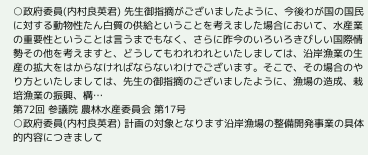○政府委員(内村良英君) 先生御指摘がございましたように、今後わが国の国民に対する動物性たん白質の供給ということを考えました場合において、水産業の重要性ということは言うまでもなく、さらに昨今のいろいろきびしい国際情勢その他を考えますと、どうしてもわれわれといたしましては、沿岸漁業の生産の拡大をはからなければならないわけでございます。そこで、その場合のやり方といたしましては、先生の御指摘のございましたように、漁場の造成、栽培漁業の振興、構…
第72回 参議院 農林水産委員会 第17号
○政府委員(内村良英君) 計画の対象となります沿岸漁場の整備開発事業の具体的内容につきまして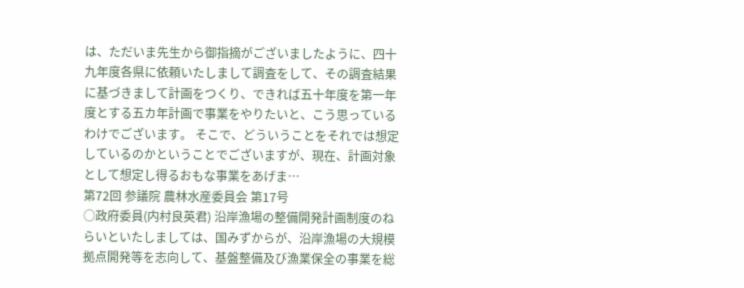は、ただいま先生から御指摘がございましたように、四十九年度各県に依頼いたしまして調査をして、その調査結果に基づきまして計画をつくり、できれば五十年度を第一年度とする五カ年計画で事業をやりたいと、こう思っているわけでございます。 そこで、どういうことをそれでは想定しているのかということでございますが、現在、計画対象として想定し得るおもな事業をあげま…
第72回 参議院 農林水産委員会 第17号
○政府委員(内村良英君) 沿岸漁場の整備開発計画制度のねらいといたしましては、国みずからが、沿岸漁場の大規模拠点開発等を志向して、基盤整備及び漁業保全の事業を総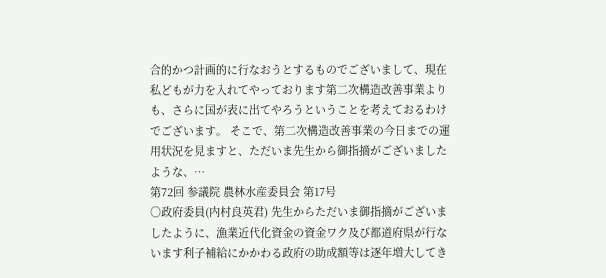合的かつ計画的に行なおうとするものでございまして、現在私どもが力を入れてやっております第二次構造改善事業よりも、さらに国が表に出てやろうということを考えておるわけでございます。 そこで、第二次構造改善事業の今日までの運用状況を見ますと、ただいま先生から御指摘がございましたような、…
第72回 参議院 農林水産委員会 第17号
○政府委員(内村良英君) 先生からただいま御指摘がございましたように、漁業近代化資金の資金ワク及び都道府県が行ないます利子補給にかかわる政府の助成額等は逐年増大してき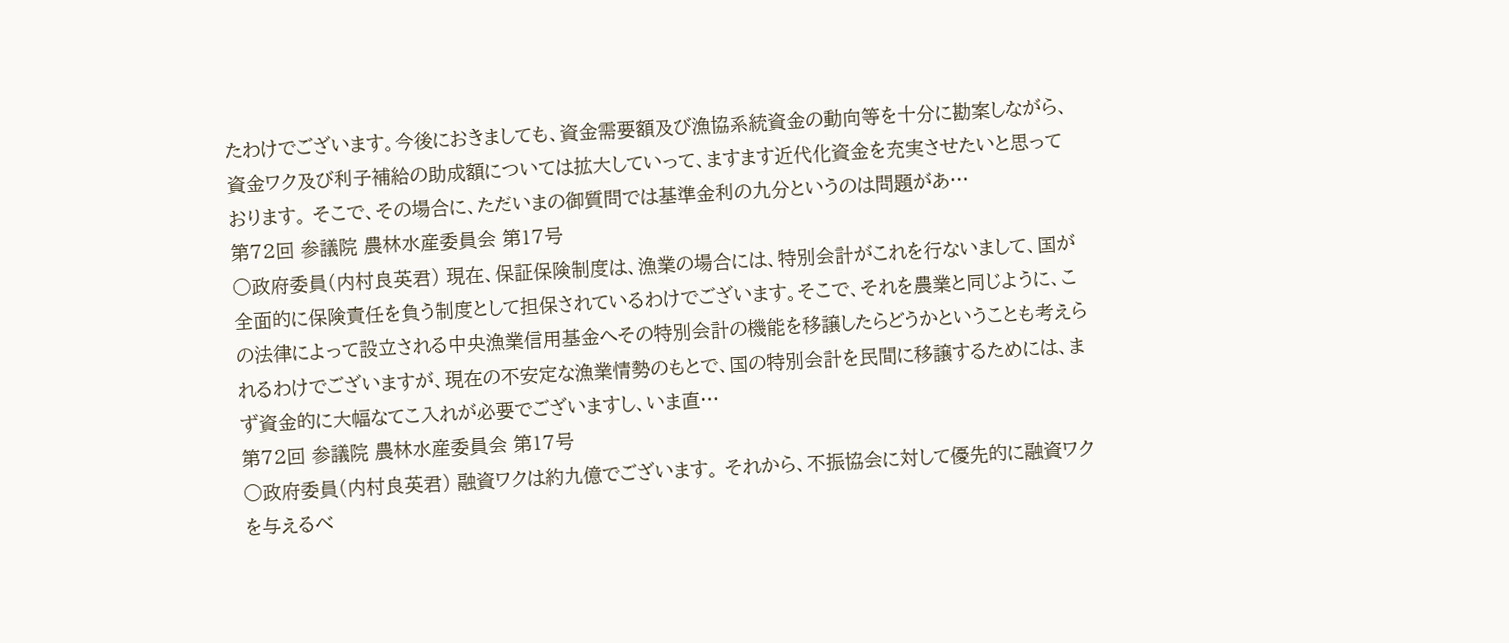たわけでございます。今後におきましても、資金需要額及び漁協系統資金の動向等を十分に勘案しながら、資金ワク及び利子補給の助成額については拡大していって、ますます近代化資金を充実させたいと思っております。 そこで、その場合に、ただいまの御質問では基準金利の九分というのは問題があ…
第72回 参議院 農林水産委員会 第17号
○政府委員(内村良英君) 現在、保証保険制度は、漁業の場合には、特別会計がこれを行ないまして、国が全面的に保険責任を負う制度として担保されているわけでございます。そこで、それを農業と同じように、この法律によって設立される中央漁業信用基金へその特別会計の機能を移譲したらどうかということも考えられるわけでございますが、現在の不安定な漁業情勢のもとで、国の特別会計を民間に移譲するためには、まず資金的に大幅なてこ入れが必要でございますし、いま直…
第72回 参議院 農林水産委員会 第17号
○政府委員(内村良英君) 融資ワクは約九億でございます。 それから、不振協会に対して優先的に融資ワクを与えるべ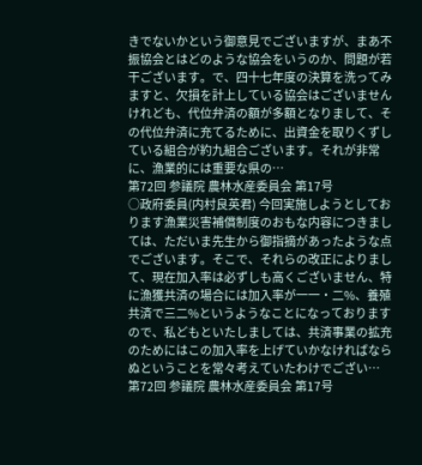きでないかという御意見でございますが、まあ不振協会とはどのような協会をいうのか、問題が若干ございます。で、四十七年度の決算を洗ってみますと、欠損を計上している協会はございませんけれども、代位弁済の額が多額となりまして、その代位弁済に充てるために、出資金を取りくずしている組合が約九組合ございます。それが非常に、漁業的には重要な県の…
第72回 参議院 農林水産委員会 第17号
○政府委員(内村良英君) 今回実施しようとしております漁業災害補償制度のおもな内容につきましては、ただいま先生から御指摘があったような点でございます。そこで、それらの改正によりまして、現在加入率は必ずしも高くございません、特に漁獲共済の場合には加入率が一一・二%、養殖共済で三二%というようなことになっておりますので、私どもといたしましては、共済事業の拡充のためにはこの加入率を上げていかなければならぬということを常々考えていたわけでござい…
第72回 参議院 農林水産委員会 第17号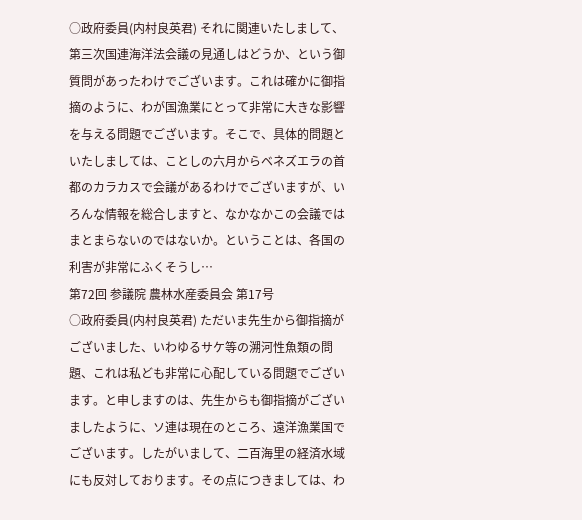○政府委員(内村良英君) それに関連いたしまして、第三次国連海洋法会議の見通しはどうか、という御質問があったわけでございます。これは確かに御指摘のように、わが国漁業にとって非常に大きな影響を与える問題でございます。そこで、具体的問題といたしましては、ことしの六月からベネズエラの首都のカラカスで会議があるわけでございますが、いろんな情報を総合しますと、なかなかこの会議ではまとまらないのではないか。ということは、各国の利害が非常にふくそうし…
第72回 参議院 農林水産委員会 第17号
○政府委員(内村良英君) ただいま先生から御指摘がございました、いわゆるサケ等の溯河性魚類の問題、これは私ども非常に心配している問題でございます。と申しますのは、先生からも御指摘がございましたように、ソ連は現在のところ、遠洋漁業国でございます。したがいまして、二百海里の経済水域にも反対しております。その点につきましては、わ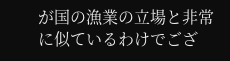が国の漁業の立場と非常に似ているわけでござ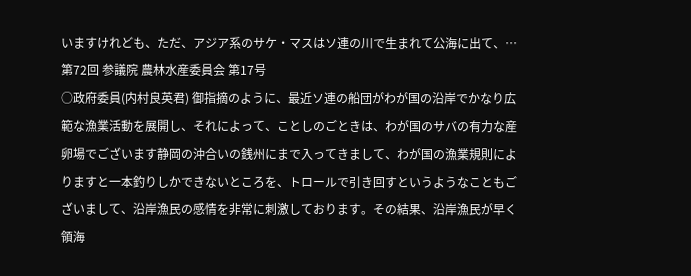いますけれども、ただ、アジア系のサケ・マスはソ連の川で生まれて公海に出て、…
第72回 参議院 農林水産委員会 第17号
○政府委員(内村良英君) 御指摘のように、最近ソ連の船団がわが国の沿岸でかなり広範な漁業活動を展開し、それによって、ことしのごときは、わが国のサバの有力な産卵場でございます静岡の沖合いの銭州にまで入ってきまして、わが国の漁業規則によりますと一本釣りしかできないところを、トロールで引き回すというようなこともございまして、沿岸漁民の感情を非常に刺激しております。その結果、沿岸漁民が早く領海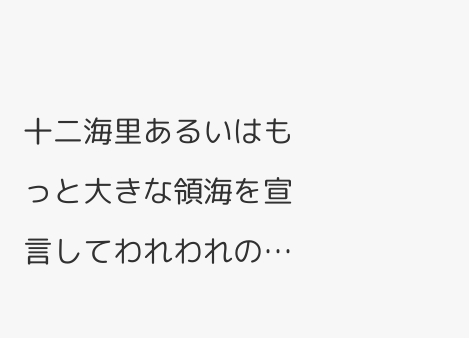十二海里あるいはもっと大きな領海を宣言してわれわれの…